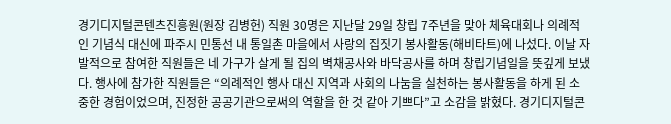경기디지털콘텐츠진흥원(원장 김병헌) 직원 30명은 지난달 29일 창립 7주년을 맞아 체육대회나 의례적인 기념식 대신에 파주시 민통선 내 통일촌 마을에서 사랑의 집짓기 봉사활동(해비타트)에 나섰다. 이날 자발적으로 참여한 직원들은 네 가구가 살게 될 집의 벽채공사와 바닥공사를 하며 창립기념일을 뜻깊게 보냈다. 행사에 참가한 직원들은 “의례적인 행사 대신 지역과 사회의 나눔을 실천하는 봉사활동을 하게 된 소중한 경험이었으며, 진정한 공공기관으로써의 역할을 한 것 같아 기쁘다”고 소감을 밝혔다. 경기디지털콘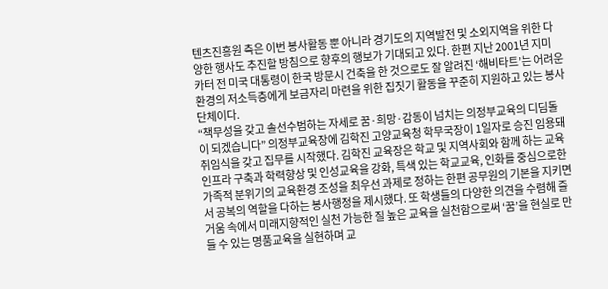텐츠진흥원 측은 이번 봉사활동 뿐 아니라 경기도의 지역발전 및 소외지역을 위한 다양한 행사도 추진할 방침으로 향후의 행보가 기대되고 있다. 한편 지난 2001년 지미 카터 전 미국 대통령이 한국 방문시 건축을 한 것으로도 잘 알려진 ‘해비타트’는 어려운 환경의 저소득층에게 보금자리 마련을 위한 집짓기 활동을 꾸준히 지원하고 있는 봉사단체이다.
“책무성을 갖고 솔선수범하는 자세로 꿈·희망·감동이 넘치는 의정부교육의 디딤돌이 되겠습니다” 의정부교육장에 김학진 고양교육청 학무국장이 1일자로 승진 임용돼 취임식을 갖고 집무를 시작했다. 김학진 교육장은 학교 및 지역사회와 함께 하는 교육인프라 구축과 학력향상 및 인성교육을 강화, 특색 있는 학교교육, 인화를 중심으로한 가족적 분위기의 교육환경 조성을 최우선 과제로 정하는 한편 공무원의 기본을 지키면서 공복의 역할을 다하는 봉사행정을 제시했다. 또 학생들의 다양한 의견을 수렴해 즐거움 속에서 미래지향적인 실천 가능한 질 높은 교육을 실천함으로써 ‘꿈’을 현실로 만들 수 있는 명품교육을 실현하며 교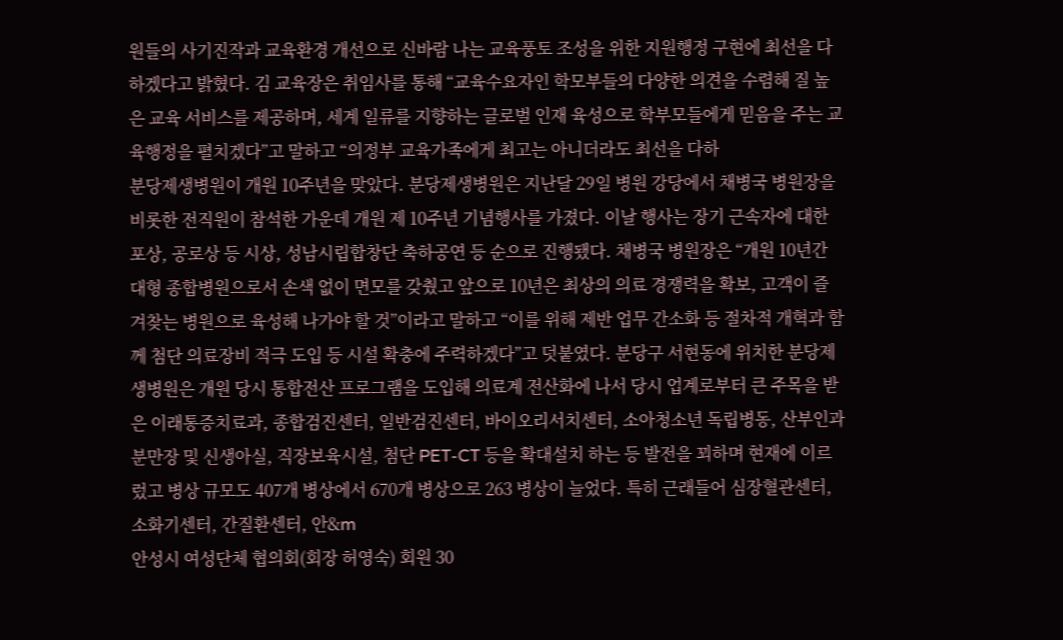원들의 사기진작과 교육환경 개선으로 신바람 나는 교육풍토 조성을 위한 지원행정 구현에 최선을 다하겠다고 밝혔다. 김 교육장은 취임사를 통해 “교육수요자인 학모부들의 다양한 의견을 수렴해 질 높은 교육 서비스를 제공하며, 세계 일류를 지향하는 글로벌 인재 육성으로 학부모들에게 믿음을 주는 교육행정을 펼치겠다”고 말하고 “의정부 교육가족에게 최고는 아니더라도 최선을 다하
분당제생병원이 개원 10주년을 맞았다. 분당제생병원은 지난달 29일 병원 강당에서 채병국 병원장을 비롯한 전직원이 참석한 가운데 개원 제 10주년 기념행사를 가졌다. 이날 행사는 장기 근속자에 대한 포상, 공로상 등 시상, 성남시립합창단 축하공연 등 순으로 진행됐다. 채병국 병원장은 “개원 10년간 대형 종합병원으로서 손색 없이 면모를 갖췄고 앞으로 10년은 최상의 의료 경쟁력을 확보, 고객이 즐겨찾는 병원으로 육성해 나가야 할 것”이라고 말하고 “이를 위해 제반 업무 간소화 등 절차적 개혁과 함께 첨단 의료장비 적극 도입 등 시설 확충에 주력하겠다”고 덧붙였다. 분당구 서현동에 위치한 분당제생병원은 개원 당시 통합전산 프로그램을 도입해 의료계 전산화에 나서 당시 업계로부터 큰 주목을 받은 이래통증치료과, 종합검진센터, 일반검진센터, 바이오리서치센터, 소아청소년 독립병동, 산부인과 분만장 및 신생아실, 직장보육시설, 첨단 PET-CT 등을 확대설치 하는 등 발전을 꾀하며 현재에 이르렀고 병상 규모도 407개 병상에서 670개 병상으로 263 병상이 늘었다. 특히 근래들어 심장혈관센터, 소화기센터, 간질환센터, 안&m
안성시 여성단체 협의회(회장 허영숙) 회원 30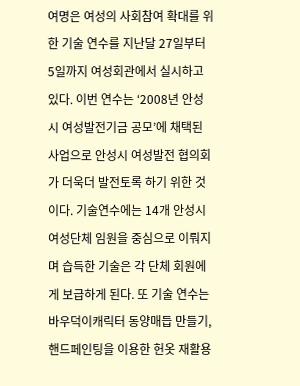여명은 여성의 사회참여 확대를 위한 기술 연수를 지난달 27일부터 5일까지 여성회관에서 실시하고 있다. 이번 연수는 ‘2008년 안성시 여성발전기금 공모’에 채택된 사업으로 안성시 여성발전 협의회가 더욱더 발전토록 하기 위한 것이다. 기술연수에는 14개 안성시 여성단체 임원을 중심으로 이뤄지며 습득한 기술은 각 단체 회원에게 보급하게 된다. 또 기술 연수는 바우덕이캐릭터 동양매듭 만들기, 핸드페인팅을 이용한 헌옷 재활용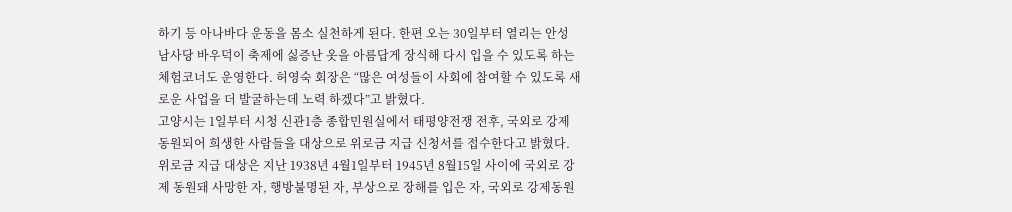하기 등 아나바다 운동을 몸소 실천하게 된다. 한편 오는 30일부터 열리는 안성 남사당 바우덕이 축제에 싫증난 옷을 아름답게 장식해 다시 입을 수 있도록 하는 체험코너도 운영한다. 허영숙 회장은 “많은 여성들이 사회에 참여할 수 있도록 새로운 사업을 더 발굴하는데 노력 하겠다”고 밝혔다.
고양시는 1일부터 시청 신관1층 종합민원실에서 태평양전쟁 전후, 국외로 강제 동원되어 희생한 사람들을 대상으로 위로금 지급 신청서를 접수한다고 밝혔다. 위로금 지급 대상은 지난 1938년 4월1일부터 1945년 8월15일 사이에 국외로 강제 동원돼 사망한 자, 행방불명된 자, 부상으로 장해를 입은 자, 국외로 강제동원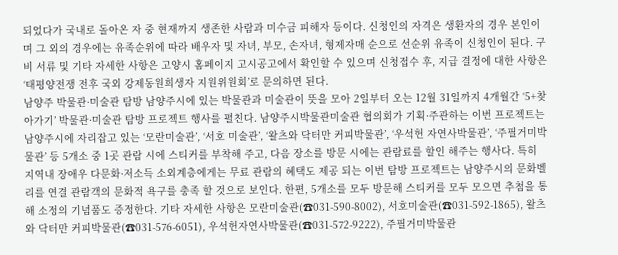되었다가 국내로 돌아온 자 중 현재까지 생존한 사람과 미수금 피해자 등이다. 신청인의 자격은 생환자의 경우 본인이며 그 외의 경우에는 유족순위에 따라 배우자 및 자녀, 부모, 손자녀, 형제자매 순으로 선순위 유족이 신청인이 된다. 구비 서류 및 기타 자세한 사항은 고양시 홈페이지 고시공고에서 확인할 수 있으며 신청접수 후, 지급 결정에 대한 사항은 ‘태평양전쟁 전후 국외 강제동원희생자 지원위원회’로 문의하면 된다.
남양주 박물관·미술관 탐방 남양주시에 있는 박물관과 미술관이 뜻을 모아 2일부터 오는 12월 31일까지 4개월간 ‘5+찾아가기’ 박물관·미술관 탐방 프로젝트 행사를 펼친다. 남양주시박물관미술관 협의회가 기획·주관하는 이번 프로젝트는 남양주시에 자리잡고 있는 ‘모란미술관’, ‘서호 미술관’, ‘왈츠와 닥터만 커피박물관’, ‘우석헌 자연사박물관’, ‘주필거미박물관’ 등 5개소 중 1곳 관람 시에 스티커를 부착해 주고, 다음 장소를 방문 시에는 관람료를 할인 해주는 행사다. 특히 지역내 장애우 다문화·저소득 소외계층에게는 무료 관람의 혜택도 제공 되는 이번 탐방 프로젝트는 남양주시의 문화벨리를 연결 관람객의 문화적 욕구를 충족 할 것으로 보인다. 한편, 5개소를 모두 방문해 스티커를 모두 모으면 추첨을 통해 소정의 기념품도 증정한다. 기타 자세한 사항은 모란미술관(☎031-590-8002), 서호미술관(☎031-592-1865), 왈츠와 닥터만 커피박물관(☎031-576-6051), 우석헌자연사박물관(☎031-572-9222), 주필거미박물관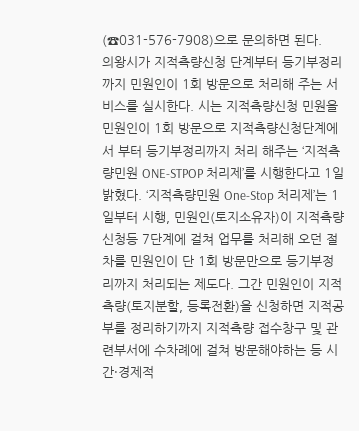(☎031-576-7908)으로 문의하면 된다.
의왕시가 지적측량신청 단계부터 등기부정리까지 민원인이 1회 방문으로 처리해 주는 서비스를 실시한다. 시는 지적측량신청 민원을 민원인이 1회 방문으로 지적측량신청단계에서 부터 등기부정리까지 처리 해주는 ‘지적측량민원 ONE-STPOP 처리제’를 시행한다고 1일 밝혔다. ‘지적측량민원 One-Stop 처리제’는 1일부터 시행, 민원인(토지소유자)이 지적측량 신청등 7단계에 걸쳐 업무를 처리해 오던 절차를 민원인이 단 1회 방문만으로 등기부정리까지 처리되는 제도다. 그간 민원인이 지적측량(토지분할, 등록전환)을 신청하면 지적공부를 정리하기까지 지적측량 접수창구 및 관련부서에 수차례에 걸쳐 방문해야하는 등 시간·경제적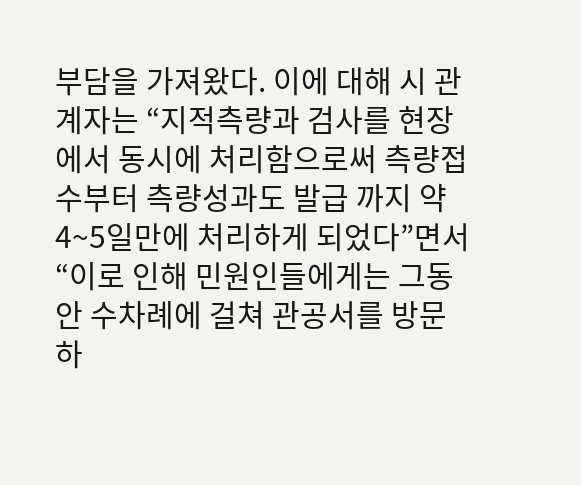부담을 가져왔다. 이에 대해 시 관계자는 “지적측량과 검사를 현장에서 동시에 처리함으로써 측량접수부터 측량성과도 발급 까지 약4~5일만에 처리하게 되었다”면서 “이로 인해 민원인들에게는 그동안 수차례에 걸쳐 관공서를 방문하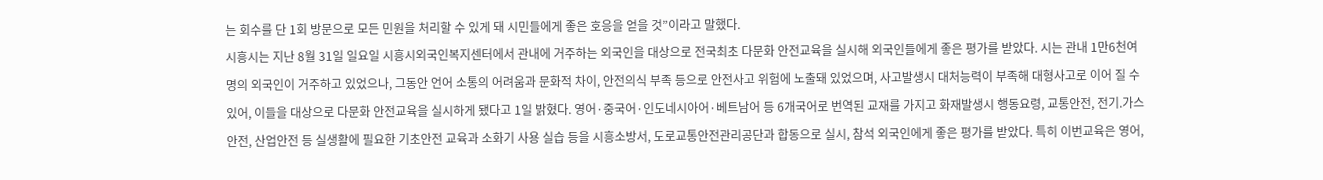는 회수를 단 1회 방문으로 모든 민원을 처리할 수 있게 돼 시민들에게 좋은 호응을 얻을 것”이라고 말했다.
시흥시는 지난 8월 31일 일요일 시흥시외국인복지센터에서 관내에 거주하는 외국인을 대상으로 전국최초 다문화 안전교육을 실시해 외국인들에게 좋은 평가를 받았다. 시는 관내 1만6천여명의 외국인이 거주하고 있었으나, 그동안 언어 소통의 어려움과 문화적 차이, 안전의식 부족 등으로 안전사고 위험에 노출돼 있었으며, 사고발생시 대처능력이 부족해 대형사고로 이어 질 수 있어, 이들을 대상으로 다문화 안전교육을 실시하게 됐다고 1일 밝혔다. 영어·중국어·인도네시아어·베트남어 등 6개국어로 번역된 교재를 가지고 화재발생시 행동요령, 교통안전, 전기.가스안전, 산업안전 등 실생활에 필요한 기초안전 교육과 소화기 사용 실습 등을 시흥소방서, 도로교통안전관리공단과 합동으로 실시, 참석 외국인에게 좋은 평가를 받았다. 특히 이번교육은 영어,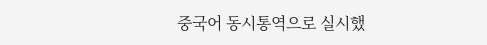중국어 동시통역으로 실시했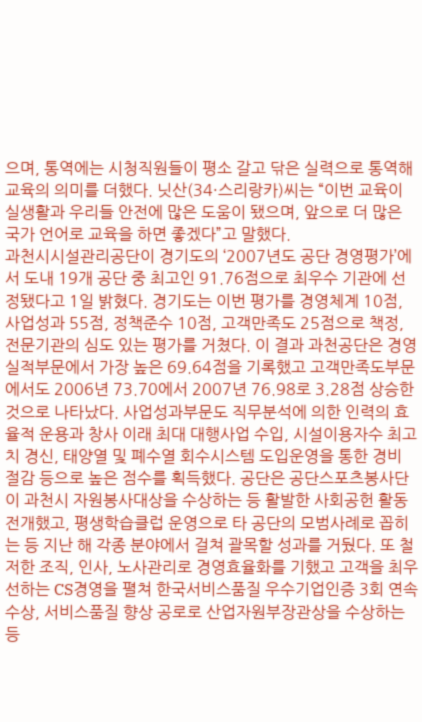으며, 통역에는 시청직원들이 평소 갈고 닦은 실력으로 통역해 교육의 의미를 더했다. 닛산(34·스리랑카)씨는 “이번 교육이 실생활과 우리들 안전에 많은 도움이 됐으며, 앞으로 더 많은 국가 언어로 교육을 하면 좋겠다”고 말했다.
과천시시설관리공단이 경기도의 ‘2007년도 공단 경영평가’에서 도내 19개 공단 중 최고인 91.76점으로 최우수 기관에 선정됐다고 1일 밝혔다. 경기도는 이번 평가를 경영체계 10점, 사업성과 55점, 정책준수 10점, 고객만족도 25점으로 책정, 전문기관의 심도 있는 평가를 거쳤다. 이 결과 과천공단은 경영실적부문에서 가장 높은 69.64점을 기록했고 고객만족도부문에서도 2006년 73.70에서 2007년 76.98로 3.28점 상승한 것으로 나타났다. 사업성과부문도 직무분석에 의한 인력의 효율적 운용과 창사 이래 최대 대행사업 수입, 시설이용자수 최고치 경신, 태양열 및 폐수열 회수시스템 도입운영을 통한 경비 절감 등으로 높은 점수를 획득했다. 공단은 공단스포츠봉사단이 과천시 자원봉사대상을 수상하는 등 활발한 사회공헌 활동 전개했고, 평생학습클럽 운영으로 타 공단의 모범사례로 꼽히는 등 지난 해 각종 분야에서 걸쳐 괄목할 성과를 거뒀다. 또 철저한 조직, 인사, 노사관리로 경영효율화를 기했고 고객을 최우선하는 CS경영을 펼쳐 한국서비스품질 우수기업인증 3회 연속 수상, 서비스품질 향상 공로로 산업자원부장관상을 수상하는 등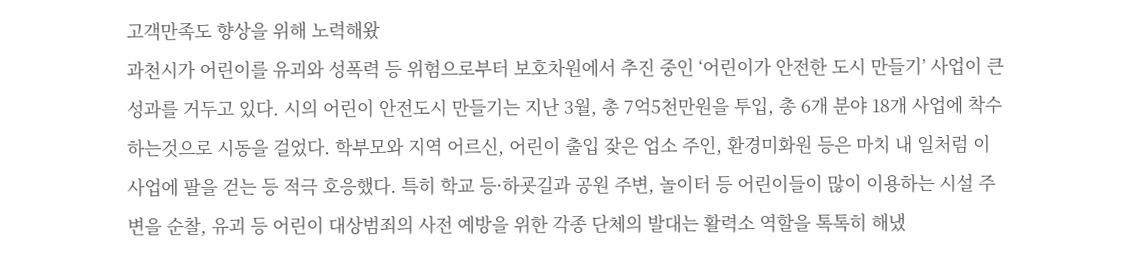고객만족도 향상을 위해 노력해왔
과천시가 어린이를 유괴와 성폭력 등 위험으로부터 보호차원에서 추진 중인 ‘어린이가 안전한 도시 만들기’ 사업이 큰 성과를 거두고 있다. 시의 어린이 안전도시 만들기는 지난 3월, 총 7억5천만원을 투입, 총 6개 분야 18개 사업에 착수하는것으로 시동을 걸었다. 학부모와 지역 어르신, 어린이 출입 잦은 업소 주인, 환경미화원 등은 마치 내 일처럼 이 사업에 팔을 걷는 등 적극 호응했다. 특히 학교 등·하굣길과 공원 주변, 놀이터 등 어린이들이 많이 이용하는 시설 주변을 순찰, 유괴 등 어린이 대상범죄의 사전 예방을 위한 각종 단체의 발대는 활력소 역할을 톡톡히 해냈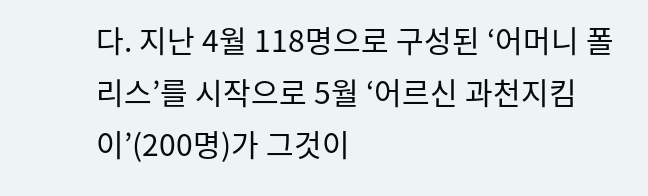다. 지난 4월 118명으로 구성된 ‘어머니 폴리스’를 시작으로 5월 ‘어르신 과천지킴이’(200명)가 그것이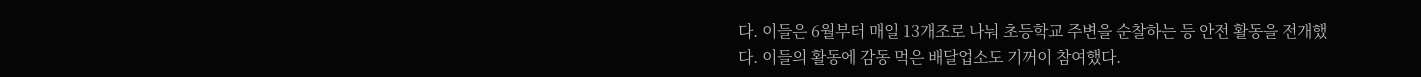다. 이들은 6월부터 매일 13개조로 나눠 초등학교 주변을 순찰하는 등 안전 활동을 전개했다. 이들의 활동에 감동 먹은 배달업소도 기꺼이 참여했다.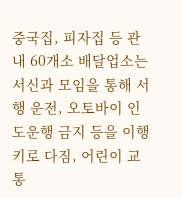중국집, 피자집 등 관내 60개소 배달업소는 서신과 모임을 통해 서행 운전, 오토바이 인도운행 금지 등을 이행키로 다짐, 어린이 교통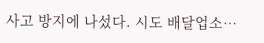사고 방지에 나섰다. 시도 배달업소…